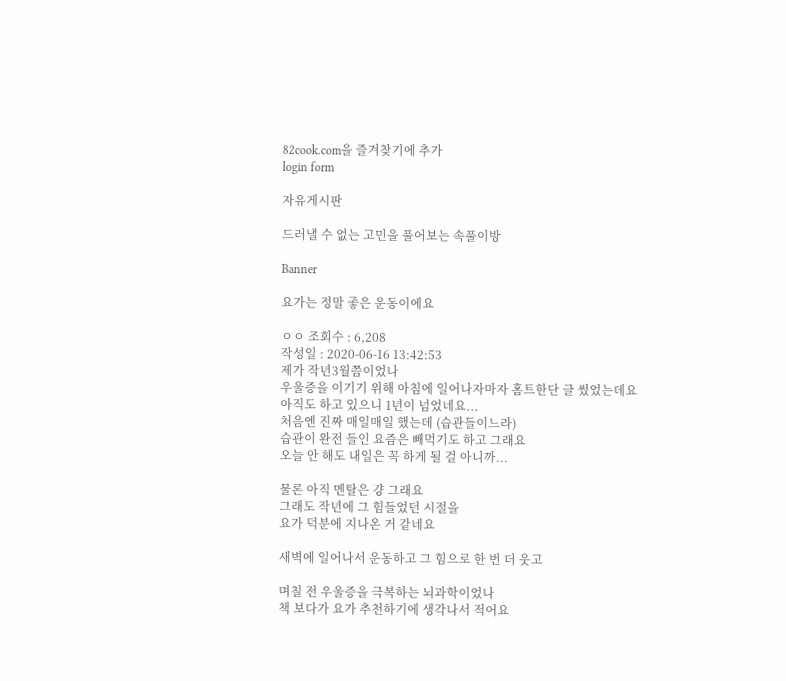82cook.com을 즐겨찾기에 추가
login form

자유게시판

드러낼 수 없는 고민을 풀어보는 속풀이방

Banner

요가는 정말 좋은 운동이에요

ㅇㅇ 조회수 : 6,208
작성일 : 2020-06-16 13:42:53
제가 작년3월쯤이었나
우울증을 이기기 위해 아침에 일어나자마자 홈트한단 글 썼었는데요
아직도 하고 있으니 1년이 넘었네요...
처음엔 진짜 매일매일 했는데 (습관들이느라)
습관이 완전 들인 요즘은 빼먹기도 하고 그래요
오늘 안 해도 내일은 꼭 하게 될 걸 아니까...

물론 아직 멘탈은 걍 그래요
그래도 작년에 그 힘들었던 시절을
요가 덕분에 지나온 거 같네요

새벽에 일어나서 운동하고 그 힘으로 한 번 더 웃고

며칠 전 우울증을 극복하는 뇌과학이었나
책 보다가 요가 추천하기에 생각나서 적어요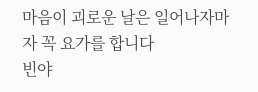마음이 괴로운 날은 일어나자마자 꼭 요가를 합니다
빈야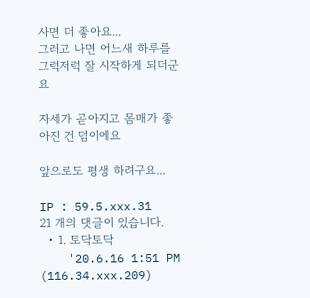사면 더 좋아요...
그러고 나면 어느새 하루를 그럭저럭 잘 시작하게 되더군요

자세가 곧아지고 몸매가 좋아진 건 덤이에요

앞으로도 평생 하려구요...

IP : 59.5.xxx.31
21 개의 댓글이 있습니다.
  • 1. 토닥토닥
    '20.6.16 1:51 PM (116.34.xxx.209)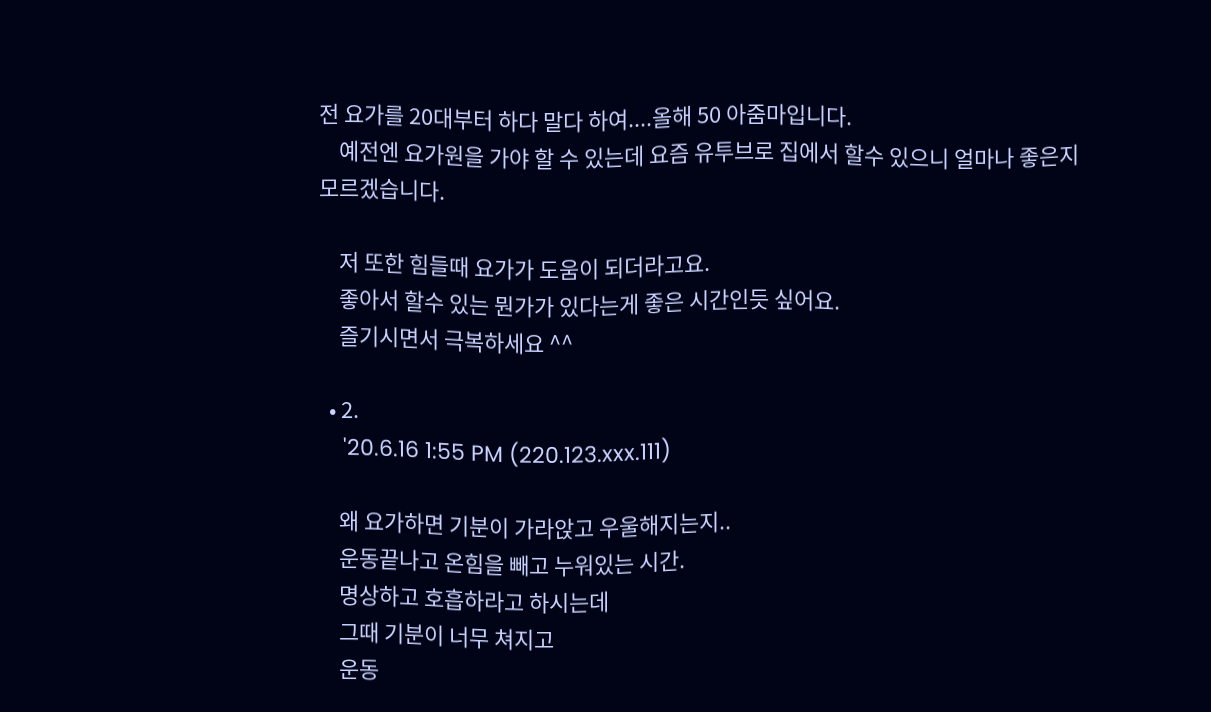전 요가를 20대부터 하다 말다 하여....올해 50 아줌마입니다.
    예전엔 요가원을 가야 할 수 있는데 요즘 유투브로 집에서 할수 있으니 얼마나 좋은지 모르겠습니다.

    저 또한 힘들때 요가가 도움이 되더라고요.
    좋아서 할수 있는 뭔가가 있다는게 좋은 시간인듯 싶어요.
    즐기시면서 극복하세요 ^^

  • 2.
    '20.6.16 1:55 PM (220.123.xxx.111)

    왜 요가하면 기분이 가라앉고 우울해지는지..
    운동끝나고 온힘을 빼고 누워있는 시간.
    명상하고 호흡하라고 하시는데
    그때 기분이 너무 쳐지고
    운동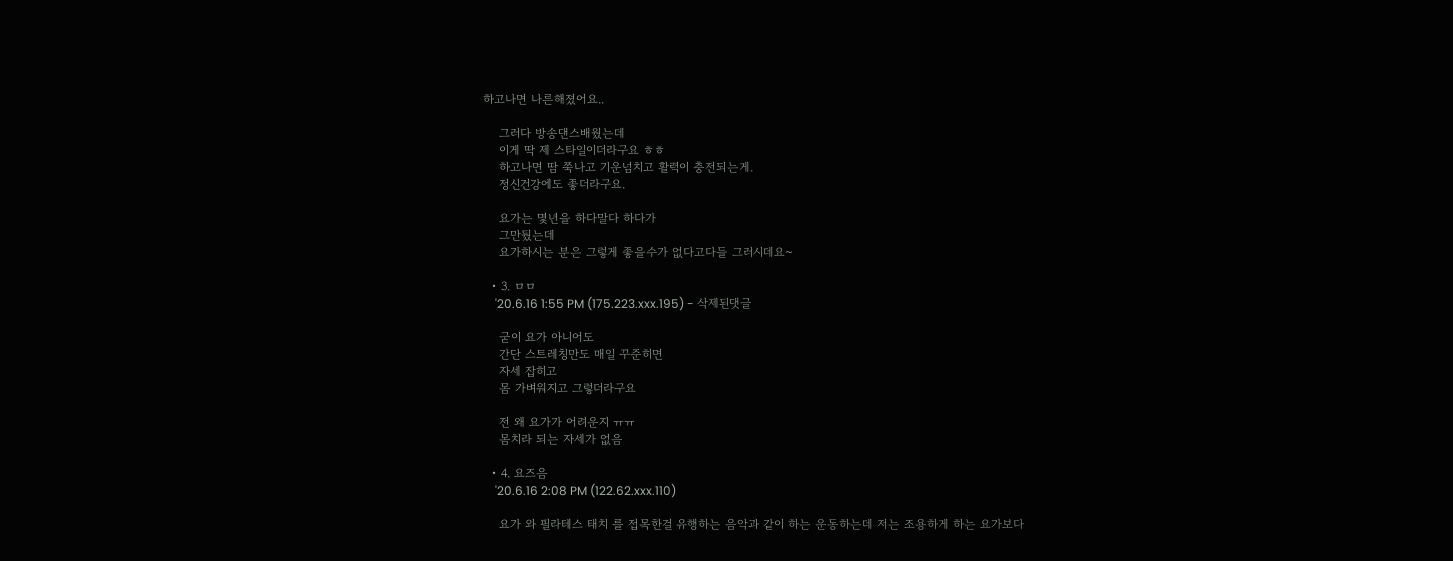하고나면 나른해졌어요..

    그러다 방송댄스배웠는데
    이게 딱 제 스타일이더라구요 ㅎㅎ
    하고나면 땀 쭉나고 기운넘치고 활력이 충전되는게.
    정신건강에도 좋더라구요.

    요가는 몇년을 하다말다 하다가
    그만뒀는데
    요가하시는 분은 그렇게 좋을수가 없다고다들 그러시데요~

  • 3. ㅁㅁ
    '20.6.16 1:55 PM (175.223.xxx.195) - 삭제된댓글

    굳이 요가 아니어도
    간단 스트레칭만도 매일 꾸준히면
    자세 잡히고
    몸 가벼워지고 그렇더라구요

    전 왜 요가가 어려운지 ㅠㅠ
    몸치라 되는 자세가 없음

  • 4. 요즈음
    '20.6.16 2:08 PM (122.62.xxx.110)

    요가 와 필라테스 태치 를 접목한걸 유행하는 음악과 같이 하는 운동하는데 저는 조용하게 하는 요가보다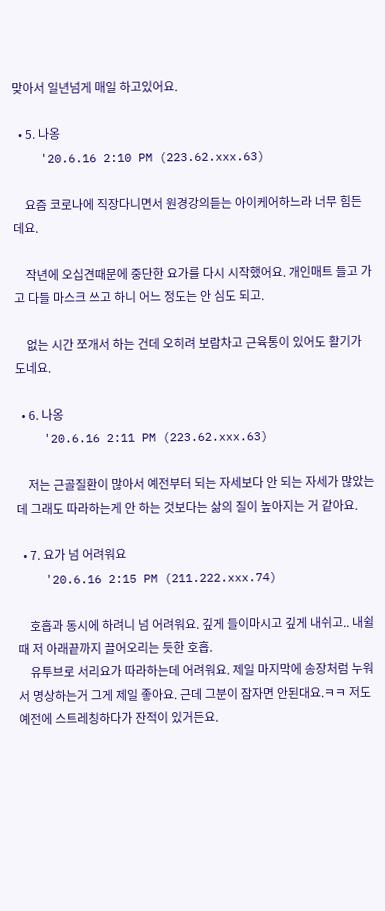맞아서 일년넘게 매일 하고있어요.

  • 5. 나옹
    '20.6.16 2:10 PM (223.62.xxx.63)

    요즘 코로나에 직장다니면서 원경강의듣는 아이케어하느라 너무 힘든데요.

    작년에 오십견때문에 중단한 요가를 다시 시작했어요. 개인매트 들고 가고 다들 마스크 쓰고 하니 어느 정도는 안 심도 되고.

    없는 시간 쪼개서 하는 건데 오히려 보람차고 근육통이 있어도 활기가 도네요.

  • 6. 나옹
    '20.6.16 2:11 PM (223.62.xxx.63)

    저는 근골질환이 많아서 예전부터 되는 자세보다 안 되는 자세가 많았는데 그래도 따라하는게 안 하는 것보다는 삶의 질이 높아지는 거 같아요.

  • 7. 요가 넘 어려워요
    '20.6.16 2:15 PM (211.222.xxx.74)

    호흡과 동시에 하려니 넘 어려워요. 깊게 들이마시고 깊게 내쉬고.. 내쉴때 저 아래끝까지 끌어오리는 듯한 호흡.
    유투브로 서리요가 따라하는데 어려워요. 제일 마지막에 송장처럼 누워서 명상하는거 그게 제일 좋아요. 근데 그분이 잠자면 안된대요.ㅋㅋ 저도 예전에 스트레칭하다가 잔적이 있거든요.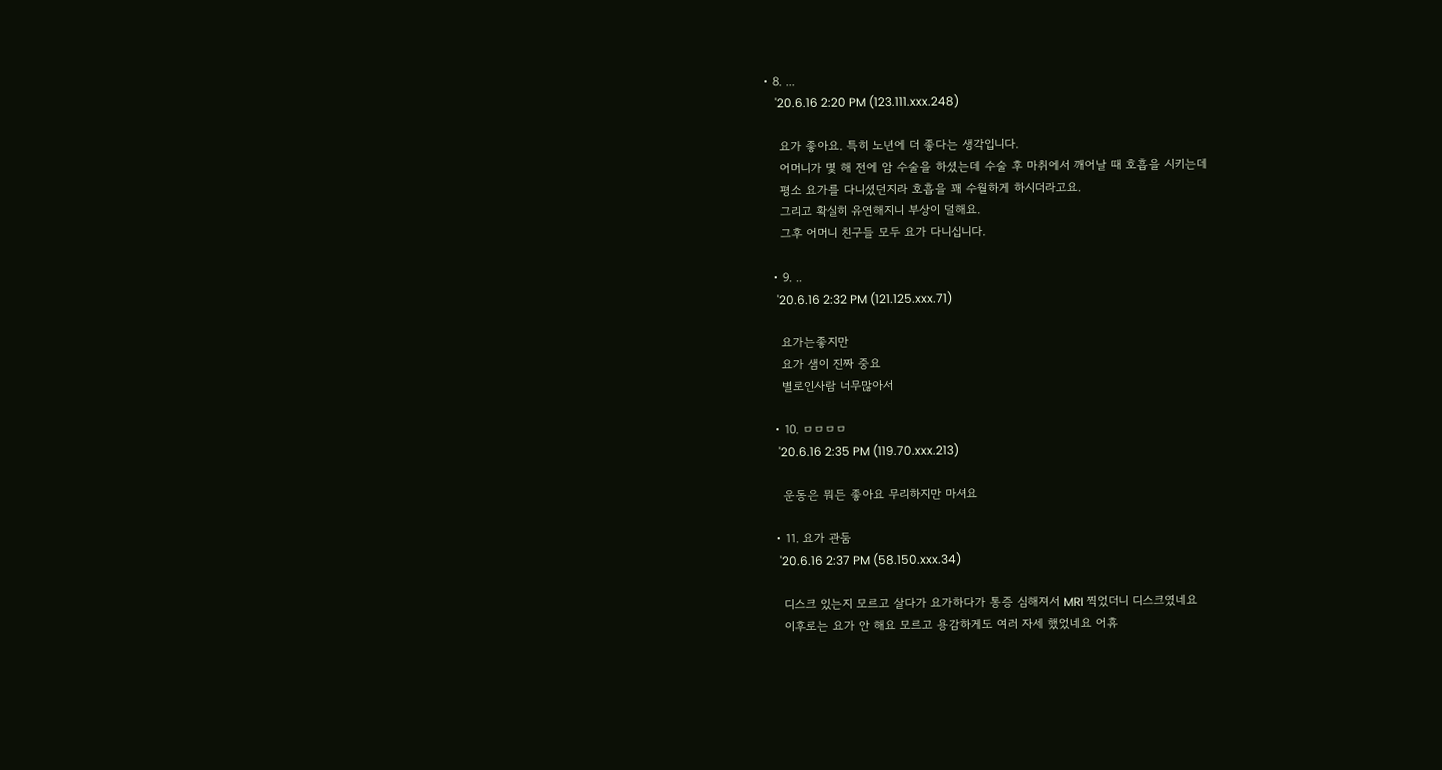• 8. ...
    '20.6.16 2:20 PM (123.111.xxx.248)

    요가 좋아요. 특히 노년에 더 좋다는 생각입니다.
    어머니가 몇 해 전에 암 수술을 하셨는데 수술 후 마취에서 깨어날 때 호흡을 시키는데
    평소 요가를 다니셨던지라 호흡을 꽤 수월하게 하시더라고요.
    그리고 확실히 유연해지니 부상이 덜해요.
    그후 어머니 친구들 모두 요가 다니십니다.

  • 9. ..
    '20.6.16 2:32 PM (121.125.xxx.71)

    요가는좋지만
    요가 샘이 진짜 중요
    별로인사람 너무많아서

  • 10. ㅁㅁㅁㅁ
    '20.6.16 2:35 PM (119.70.xxx.213)

    운동은 뭐든 좋아요 무리하지만 마셔요

  • 11. 요가 관둠
    '20.6.16 2:37 PM (58.150.xxx.34)

    디스크 있는지 모르고 살다가 요가하다가 통증 심해져서 MRI 찍었더니 디스크였네요
    이후로는 요가 안 해요 모르고 용감하게도 여러 자세 했었네요 어휴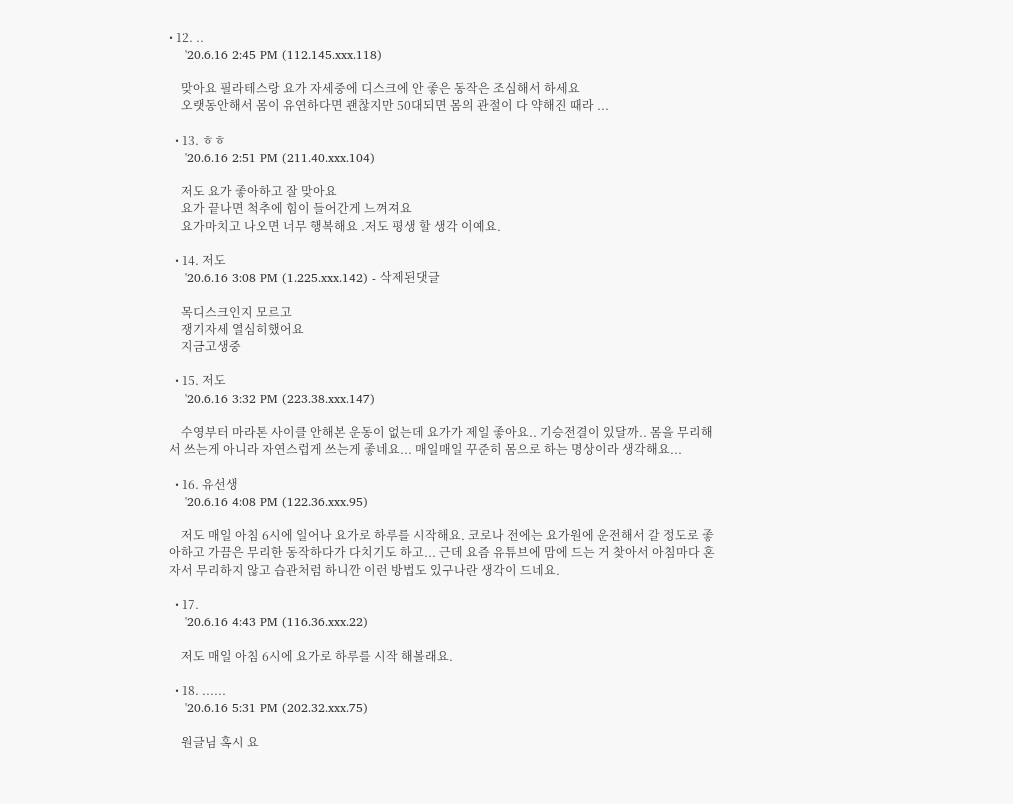• 12. ..
    '20.6.16 2:45 PM (112.145.xxx.118)

    맞아요 필라테스랑 요가 자세중에 디스크에 안 좋은 동작은 조심해서 하세요
    오랫동안해서 몸이 유연하다면 괜찮지만 50대되면 몸의 관절이 다 약해진 때라 ...

  • 13. ㅎㅎ
    '20.6.16 2:51 PM (211.40.xxx.104)

    저도 요가 좋아하고 잘 맞아요
    요가 끝나면 척추에 힘이 들어간게 느껴져요
    요가마치고 나오면 너무 행복해요 .저도 평생 할 생각 이예요.

  • 14. 저도
    '20.6.16 3:08 PM (1.225.xxx.142) - 삭제된댓글

    목디스크인지 모르고
    쟁기자세 열심히했어요
    지금고생중

  • 15. 저도
    '20.6.16 3:32 PM (223.38.xxx.147)

    수영부터 마라톤 사이클 안해본 운동이 없는데 요가가 제일 좋아요.. 기승전결이 있달까.. 몸을 무리해서 쓰는게 아니라 자연스럽게 쓰는게 좋네요... 매일매일 꾸준히 몸으로 하는 명상이라 생각해요...

  • 16. 유선생
    '20.6.16 4:08 PM (122.36.xxx.95)

    저도 매일 아침 6시에 일어나 요가로 하루를 시작해요. 코로나 전에는 요가원에 운전해서 갈 정도로 좋아하고 가끔은 무리한 동작하다가 다치기도 하고... 근데 요즘 유튜브에 맘에 드는 거 찾아서 아침마다 혼자서 무리하지 않고 습관처럼 하니깐 이런 방법도 있구나란 생각이 드네요.

  • 17.
    '20.6.16 4:43 PM (116.36.xxx.22)

    저도 매일 아침 6시에 요가로 하루를 시작 해볼래요.

  • 18. ......
    '20.6.16 5:31 PM (202.32.xxx.75)

    원글님 혹시 요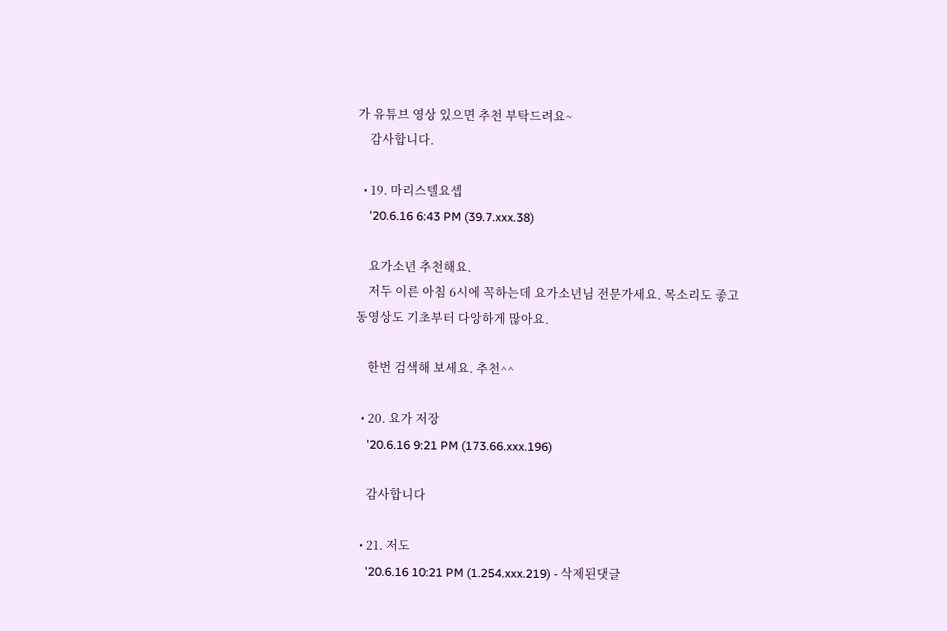가 유튜브 영상 있으면 추천 부탁드려요~
    감사합니다.

  • 19. 마리스텔요셉
    '20.6.16 6:43 PM (39.7.xxx.38)

    요가소년 추천해요.
    저두 이른 아침 6시에 꼭하는데 요가소년님 전문가세요. 목소리도 좋고 동영상도 기초부터 다앙하게 많아요.

    한번 검색해 보세요. 추천^^

  • 20. 요가 저장
    '20.6.16 9:21 PM (173.66.xxx.196)

    감사합니다

  • 21. 저도
    '20.6.16 10:21 PM (1.254.xxx.219) - 삭제된댓글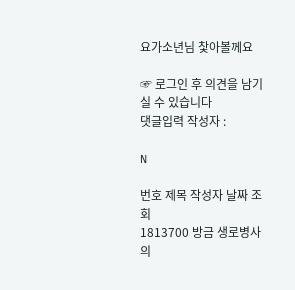요가소년님 찿아볼께요

☞ 로그인 후 의견을 남기실 수 있습니다
댓글입력 작성자 :

N

번호 제목 작성자 날짜 조회
1813700 방금 생로병사의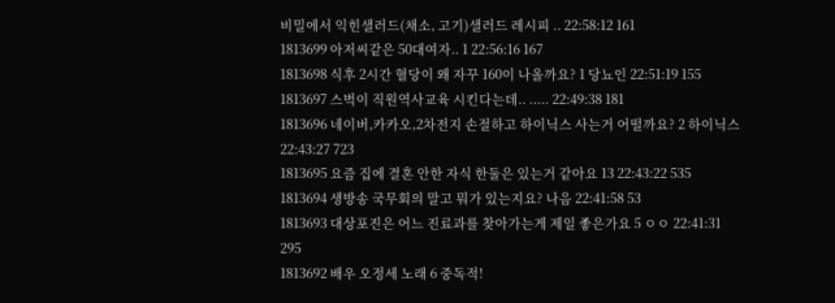비밀에서 익힌샐러드(채소, 고기)샐러드 레시피 .. 22:58:12 161
1813699 아저씨같은 50대여자.. 1 22:56:16 167
1813698 식후 2시간 혈당이 왜 자꾸 160이 나올까요? 1 당뇨인 22:51:19 155
1813697 스벅이 직원역사교육 시킨다는데.. ..... 22:49:38 181
1813696 네이버,카카오,2차전지 손절하고 하이닉스 사는거 어떨까요? 2 하이닉스 22:43:27 723
1813695 요즘 집에 결혼 안한 자식 한둘은 있는거 같아요 13 22:43:22 535
1813694 생방송 국무회의 말고 뭐가 있는지요? 나음 22:41:58 53
1813693 대상포진은 어느 진료과를 찾아가는게 제일 좋은가요 5 ㅇㅇ 22:41:31 295
1813692 배우 오정세 노래 6 중독적!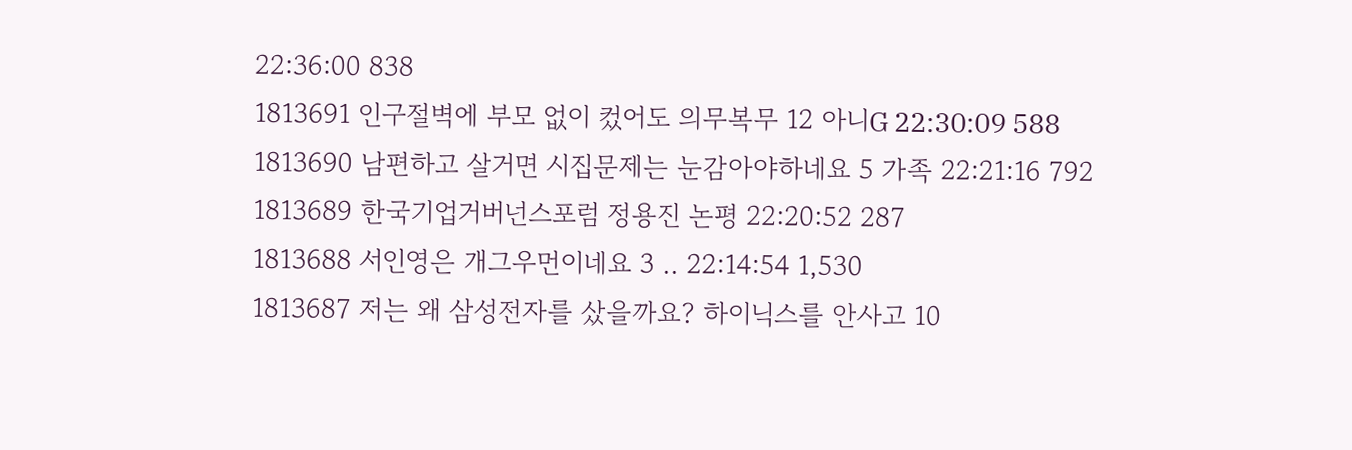22:36:00 838
1813691 인구절벽에 부모 없이 컸어도 의무복무 12 아니G 22:30:09 588
1813690 남편하고 살거면 시집문제는 눈감아야하네요 5 가족 22:21:16 792
1813689 한국기업거버넌스포럼 정용진 논평 22:20:52 287
1813688 서인영은 개그우먼이네요 3 .. 22:14:54 1,530
1813687 저는 왜 삼성전자를 샀을까요? 하이닉스를 안사고 10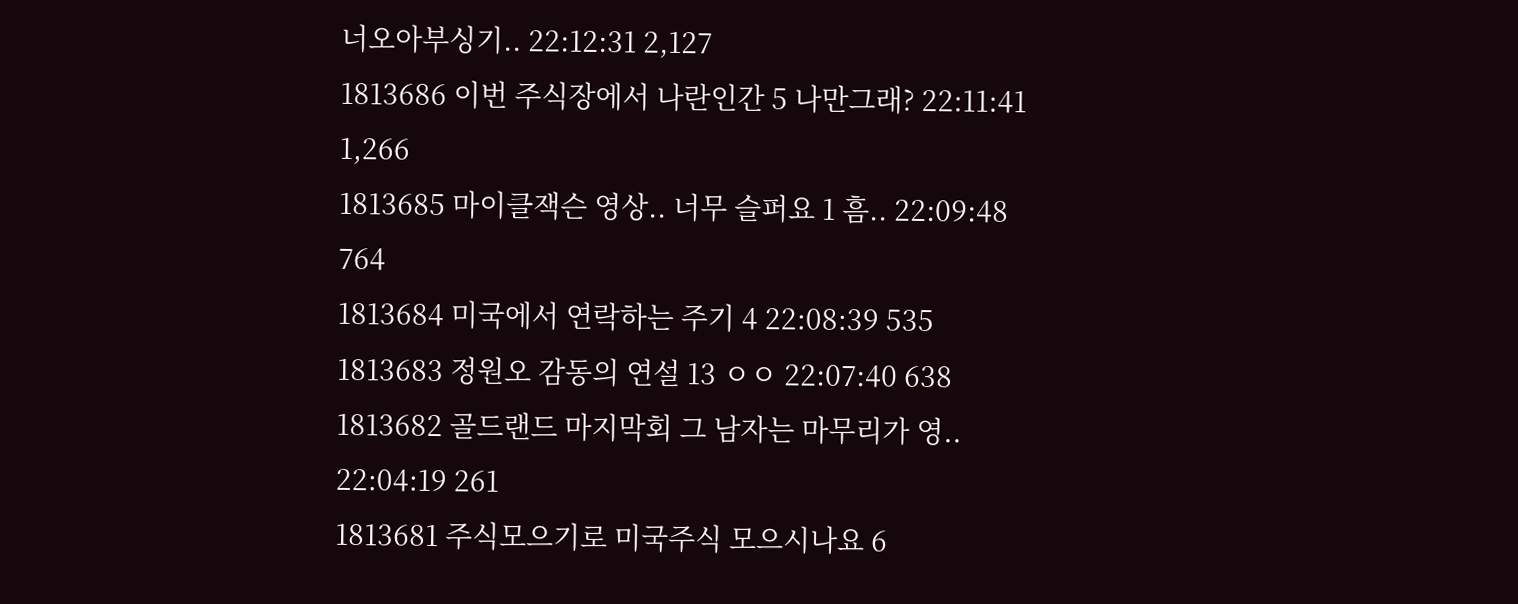너오아부싱기.. 22:12:31 2,127
1813686 이번 주식장에서 나란인간 5 나만그래? 22:11:41 1,266
1813685 마이클잭슨 영상.. 너무 슬퍼요 1 흠.. 22:09:48 764
1813684 미국에서 연락하는 주기 4 22:08:39 535
1813683 정원오 감동의 연설 13 ㅇㅇ 22:07:40 638
1813682 골드랜드 마지막회 그 남자는 마무리가 영.. 22:04:19 261
1813681 주식모으기로 미국주식 모으시나요 6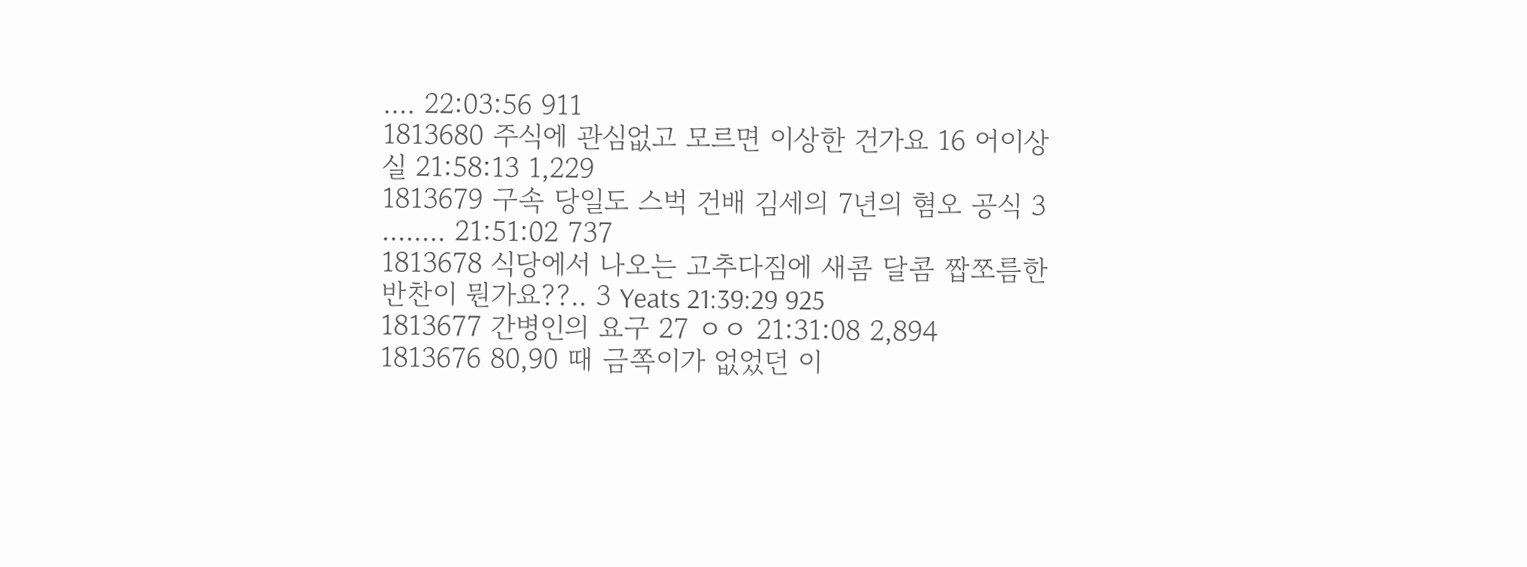.... 22:03:56 911
1813680 주식에 관심없고 모르면 이상한 건가요 16 어이상실 21:58:13 1,229
1813679 구속 당일도 스벅 건배 김세의 7년의 혐오 공식 3 ........ 21:51:02 737
1813678 식당에서 나오는 고추다짐에 새콤 달콤 짭쪼름한 반찬이 뭔가요??.. 3 Yeats 21:39:29 925
1813677 간병인의 요구 27 ㅇㅇ 21:31:08 2,894
1813676 80,90 때 금쪽이가 없었던 이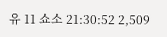유 11 쇼소 21:30:52 2,509